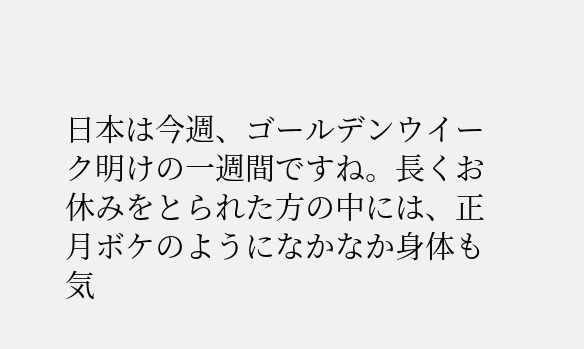日本は今週、ゴールデンウイーク明けの一週間ですね。長くお休みをとられた方の中には、正月ボケのようになかなか身体も気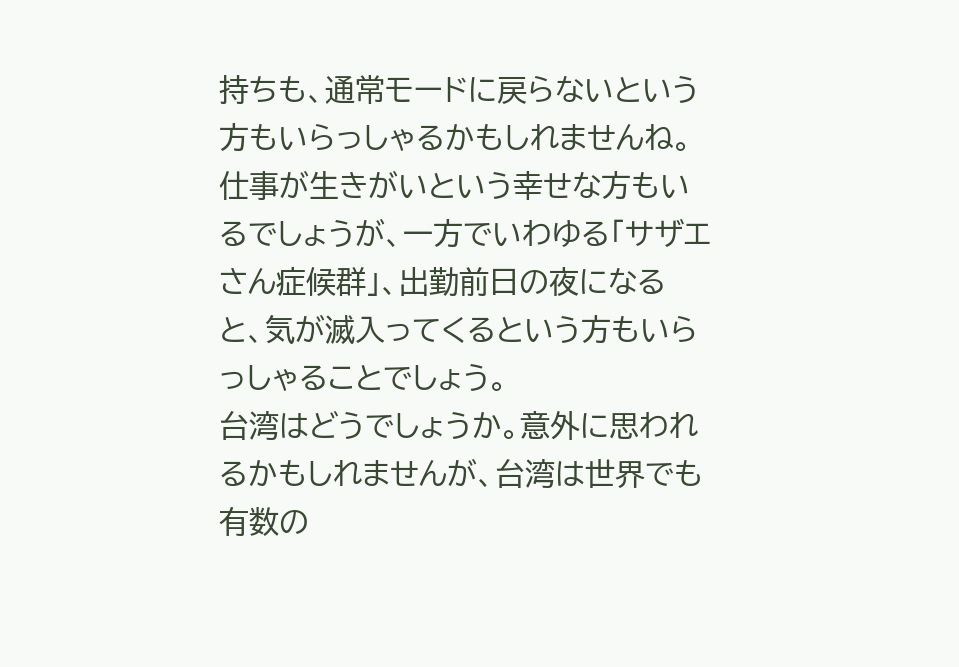持ちも、通常モードに戻らないという方もいらっしゃるかもしれませんね。仕事が生きがいという幸せな方もいるでしょうが、一方でいわゆる「サザエさん症候群」、出勤前日の夜になると、気が滅入ってくるという方もいらっしゃることでしょう。
台湾はどうでしょうか。意外に思われるかもしれませんが、台湾は世界でも有数の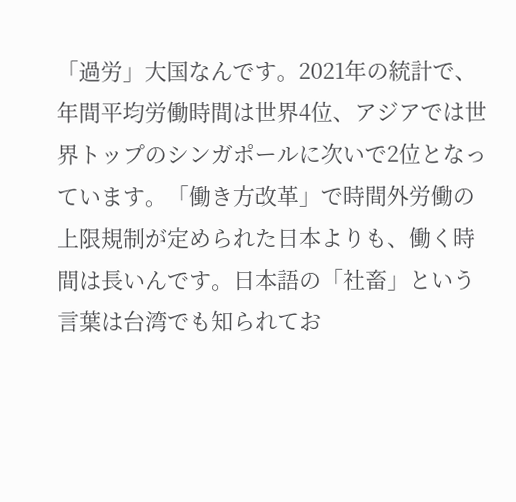「過労」大国なんです。2021年の統計で、年間平均労働時間は世界4位、アジアでは世界トップのシンガポールに次いで2位となっています。「働き方改革」で時間外労働の上限規制が定められた日本よりも、働く時間は長いんです。日本語の「社畜」という言葉は台湾でも知られてお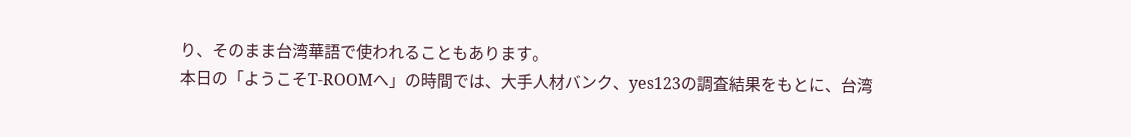り、そのまま台湾華語で使われることもあります。
本日の「ようこそT-ROOMへ」の時間では、大手人材バンク、yes123の調査結果をもとに、台湾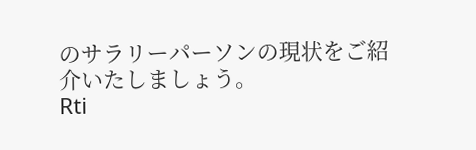のサラリーパーソンの現状をご紹介いたしましょう。
Rti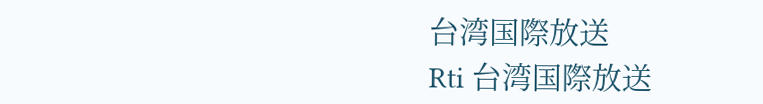台湾国際放送
Rti 台湾国際放送